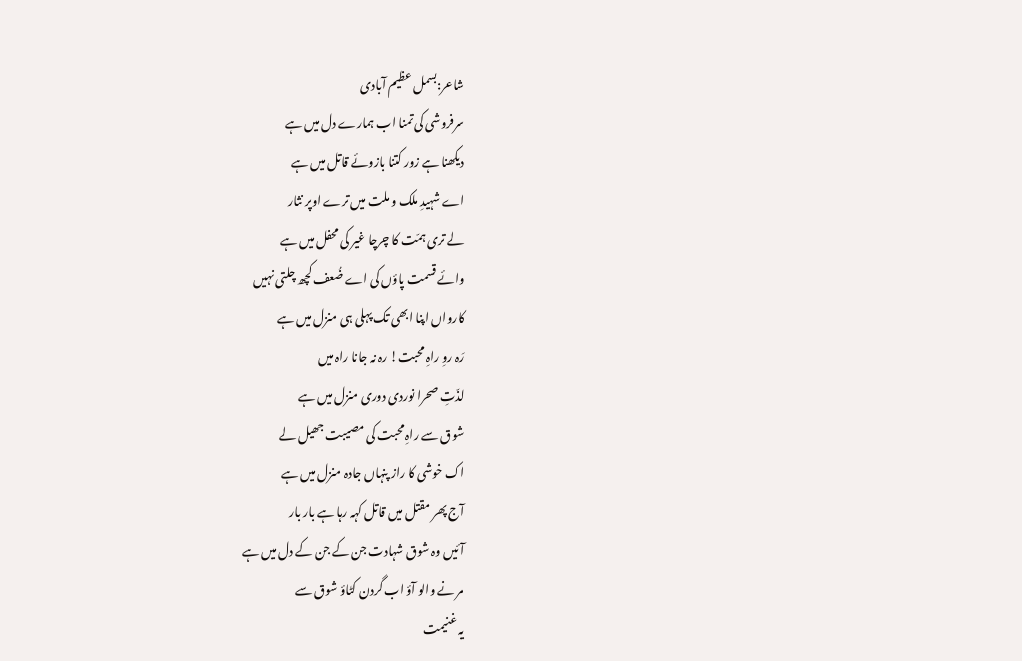شاعر:بسمل عظیم آبادی
سرفروشی کی تمنا اب ہمارے دل میں ہے
دیکھنا ہے زور کتنا بازوئے قاتل میں ہے
اے شہیدِ ملک و ملت میں ترے اوپر نثار
لے تری ہمّت کا چرچا غیر کی محفل میں ہے
وائے قسمت پاؤں کی اے ضُعف کچھ چلتی نہیں
کارواں اپنا ابھی تک پہلی ہی منزل میں ہے
رَہ روِ راہِ محبت! رہ نہ جانا راہ میں
لذّتِ صحرا نوردی دوری منزل میں ہے
شوق سے راہِ محبت کی مصیبت جھیل لے
اک خوشی کا راز پنہاں جادہ منزل میں ہے
آج پھر مقتل میں قاتل کہہ رہا ہے بار بار
آئیں وہ شوق شہادت جن کے جن کے دل میں ہے
مر نے والو آؤ اب گردن کٹاؤ شوق سے
یہ غنیمت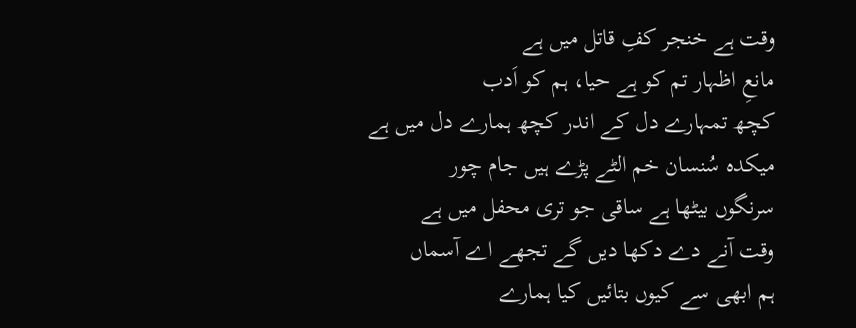وقت ہے خنجر کفِ قاتل میں ہے
مانعِ اظہار تم کو ہے حیا، ہم کو اَدب
کچھ تمہارے دل کے اندر کچھ ہمارے دل میں ہے
میکدہ سُنسان خم الٹے پڑے ہیں جام چور
سرنگوں بیٹھا ہے ساقی جو تری محفل میں ہے
وقت آنے دے دکھا دیں گے تجھے اے آسماں
ہم ابھی سے کیوں بتائیں کیا ہمارے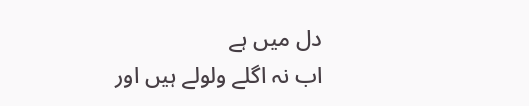دل میں ہے
اب نہ اگلے ولولے ہیں اور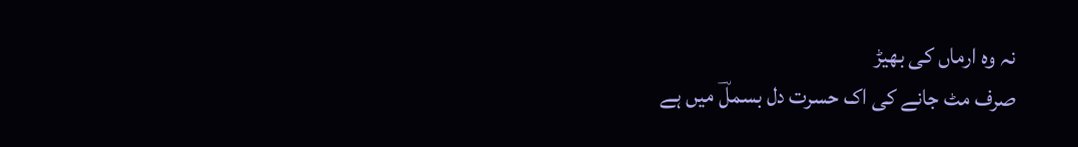نہ وہ ارماں کی بھیڑ
صرف مٹ جانے کی اک حسرت دل بسملؔ میں ہے